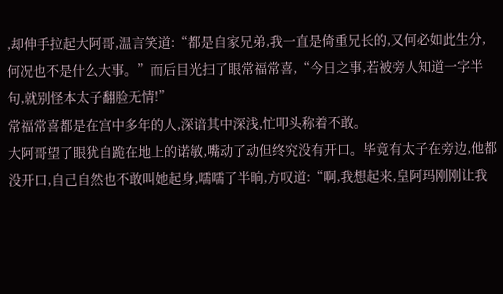,却伸手拉起大阿哥,温言笑道:“都是自家兄弟,我一直是倚重兄长的,又何必如此生分,何况也不是什么大事。”而后目光扫了眼常福常喜,“今日之事,若被旁人知道一字半句,就别怪本太子翻脸无情!”
常福常喜都是在宫中多年的人,深谙其中深浅,忙叩头称着不敢。
大阿哥望了眼犹自跪在地上的诺敏,嘴动了动但终究没有开口。毕竟有太子在旁边,他都没开口,自己自然也不敢叫她起身,嚅嚅了半晌,方叹道:“啊,我想起来,皇阿玛刚刚让我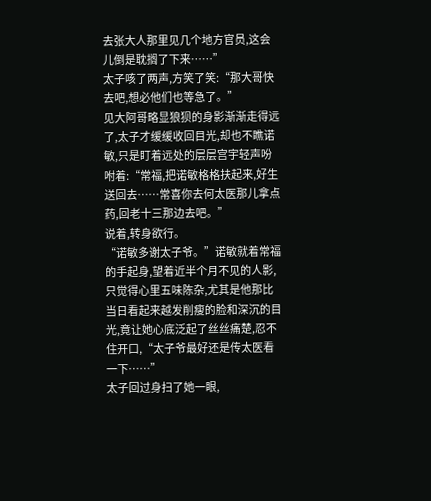去张大人那里见几个地方官员,这会儿倒是耽搁了下来……”
太子咳了两声,方笑了笑:“那大哥快去吧,想必他们也等急了。”
见大阿哥略显狼狈的身影渐渐走得远了,太子才缓缓收回目光,却也不瞧诺敏,只是盯着远处的层层宫宇轻声吩咐着:“常福,把诺敏格格扶起来,好生送回去……常喜你去何太医那儿拿点药,回老十三那边去吧。”
说着,转身欲行。
“诺敏多谢太子爷。”诺敏就着常福的手起身,望着近半个月不见的人影,只觉得心里五味陈杂,尤其是他那比当日看起来越发削瘦的脸和深沉的目光,竟让她心底泛起了丝丝痛楚,忍不住开口,“太子爷最好还是传太医看一下……”
太子回过身扫了她一眼,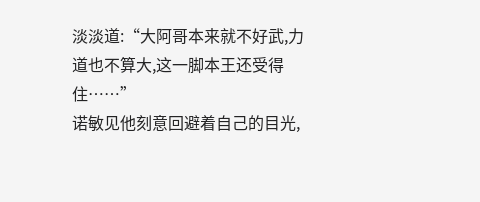淡淡道:“大阿哥本来就不好武,力道也不算大,这一脚本王还受得住……”
诺敏见他刻意回避着自己的目光,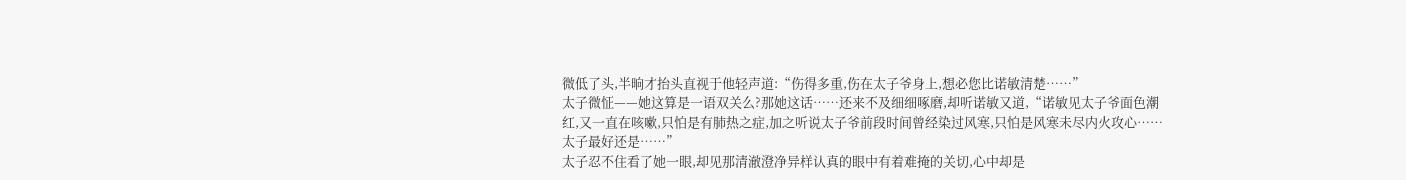微低了头,半晌才抬头直视于他轻声道:“伤得多重,伤在太子爷身上,想必您比诺敏清楚……”
太子微怔——她这算是一语双关么?那她这话……还来不及细细啄磨,却听诺敏又道,“诺敏见太子爷面色潮红,又一直在咳嗽,只怕是有肺热之症,加之听说太子爷前段时间曾经染过风寒,只怕是风寒未尽内火攻心……太子最好还是……”
太子忍不住看了她一眼,却见那清澈澄净异样认真的眼中有着难掩的关切,心中却是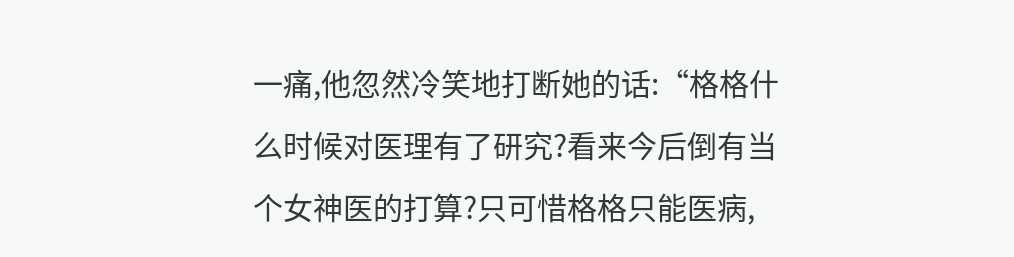一痛,他忽然冷笑地打断她的话:“格格什么时候对医理有了研究?看来今后倒有当个女神医的打算?只可惜格格只能医病,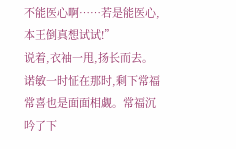不能医心啊……若是能医心,本王倒真想试试!”
说着,衣袖一甩,扬长而去。
诺敏一时怔在那时,剩下常福常喜也是面面相觑。常福沉吟了下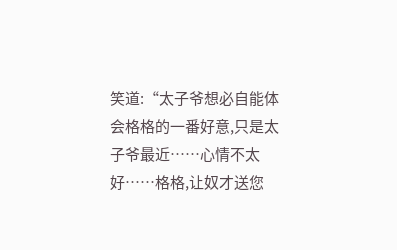笑道:“太子爷想必自能体会格格的一番好意,只是太子爷最近……心情不太好……格格,让奴才送您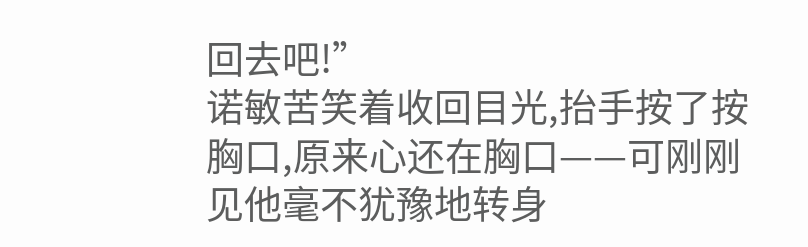回去吧!”
诺敏苦笑着收回目光,抬手按了按胸口,原来心还在胸口——可刚刚见他毫不犹豫地转身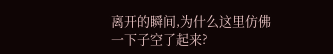离开的瞬间,为什么这里仿佛一下子空了起来?